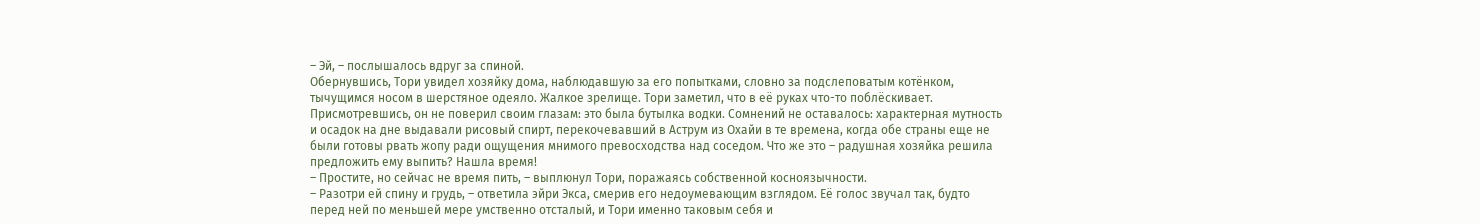– Эй, – послышалось вдруг за спиной.
Обернувшись, Тори увидел хозяйку дома, наблюдавшую за его попытками, словно за подслеповатым котёнком, тычущимся носом в шерстяное одеяло. Жалкое зрелище. Тори заметил, что в её руках что-то поблёскивает. Присмотревшись, он не поверил своим глазам: это была бутылка водки. Сомнений не оставалось: характерная мутность и осадок на дне выдавали рисовый спирт, перекочевавший в Аструм из Охайи в те времена, когда обе страны еще не были готовы рвать жопу ради ощущения мнимого превосходства над соседом. Что же это – радушная хозяйка решила предложить ему выпить? Нашла время!
– Простите, но сейчас не время пить, – выплюнул Тори, поражаясь собственной косноязычности.
– Разотри ей спину и грудь, – ответила эйри Экса, смерив его недоумевающим взглядом. Её голос звучал так, будто перед ней по меньшей мере умственно отсталый, и Тори именно таковым себя и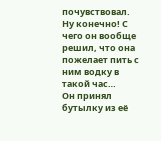почувствовал. Ну конечно! С чего он вообще решил, что она пожелает пить с ним водку в такой час…
Он принял бутылку из её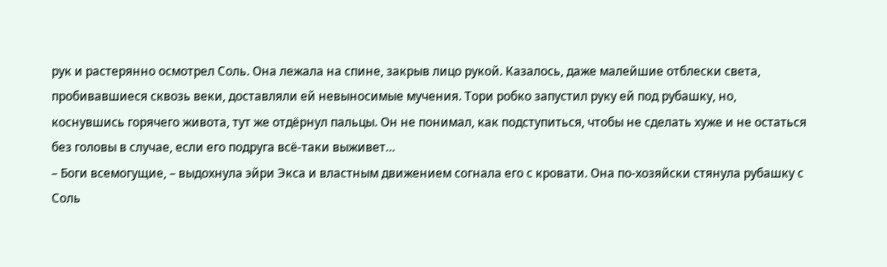рук и растерянно осмотрел Соль. Она лежала на спине, закрыв лицо рукой. Казалось, даже малейшие отблески света, пробивавшиеся сквозь веки, доставляли ей невыносимые мучения. Тори робко запустил руку ей под рубашку, но, коснувшись горячего живота, тут же отдёрнул пальцы. Он не понимал, как подступиться, чтобы не сделать хуже и не остаться без головы в случае, если его подруга всё-таки выживет…
– Боги всемогущие, – выдохнула эйри Экса и властным движением согнала его с кровати. Она по-хозяйски стянула рубашку с Соль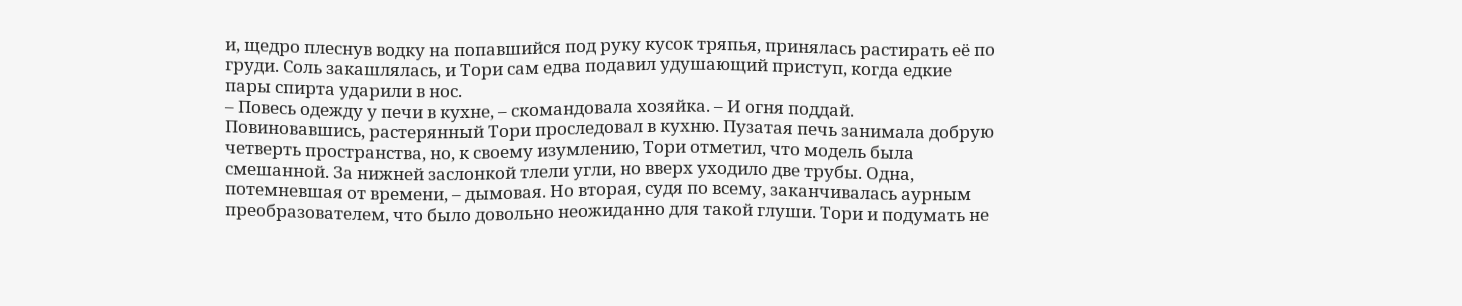и, щедро плеснув водку на попавшийся под руку кусок тряпья, принялась растирать её по груди. Соль закашлялась, и Тори сам едва подавил удушающий приступ, когда едкие пары спирта ударили в нос.
– Повесь одежду у печи в кухне, – скомандовала хозяйка. – И огня поддай.
Повиновавшись, растерянный Тори проследовал в кухню. Пузатая печь занимала добрую четверть пространства, но, к своему изумлению, Тори отметил, что модель была смешанной. За нижней заслонкой тлели угли, но вверх уходило две трубы. Одна, потемневшая от времени, – дымовая. Но вторая, судя по всему, заканчивалась аурным преобразователем, что было довольно неожиданно для такой глуши. Тори и подумать не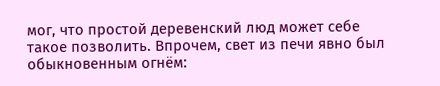мог, что простой деревенский люд может себе такое позволить. Впрочем, свет из печи явно был обыкновенным огнём: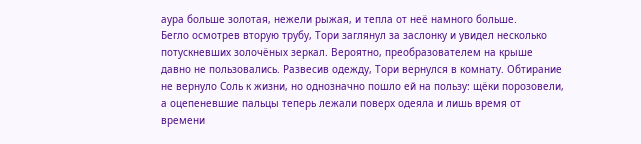аура больше золотая, нежели рыжая, и тепла от неё намного больше.
Бегло осмотрев вторую трубу, Тори заглянул за заслонку и увидел несколько потускневших золочёных зеркал. Вероятно, преобразователем на крыше давно не пользовались. Развесив одежду, Тори вернулся в комнату. Обтирание не вернуло Соль к жизни, но однозначно пошло ей на пользу: щёки порозовели, а оцепеневшие пальцы теперь лежали поверх одеяла и лишь время от времени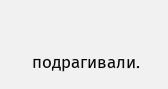подрагивали.